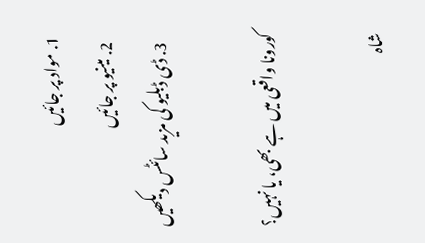1. مواد پر جائیں
  2. مینیو پر جائیں
  3. ڈی ڈبلیو کی مزید سائٹس دیکھیں

کورونا واقعی میں ہے بھی، یا نہیں؟

شاہ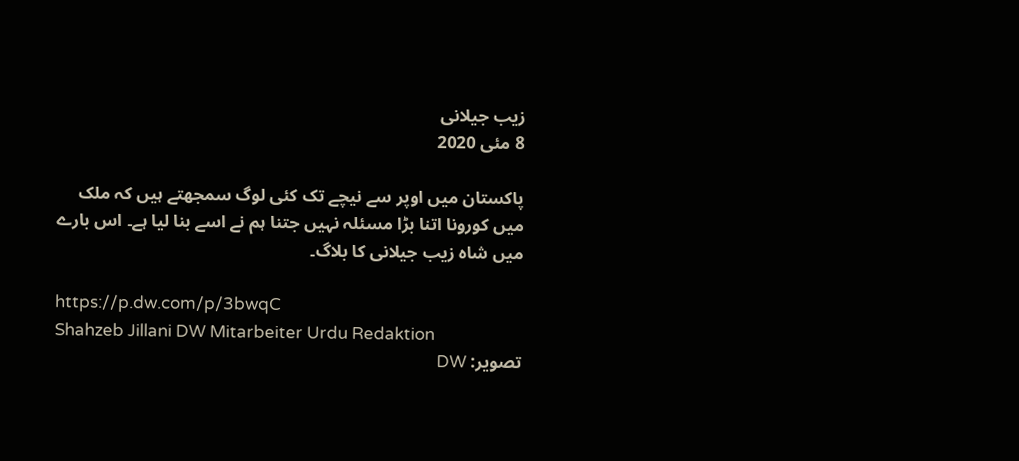زیب جیلانی
8 مئی 2020

پاکستان میں اوپر سے نیچے تک کئی لوگ سمجھتے ہیں کہ ملک میں کورونا اتنا بڑا مسئلہ نہیں جتنا ہم نے اسے بنا لیا ہے۔ اس بارے میں شاہ زیب جیلانی کا بلاگ۔

https://p.dw.com/p/3bwqC
Shahzeb Jillani DW Mitarbeiter Urdu Redaktion
تصویر: DW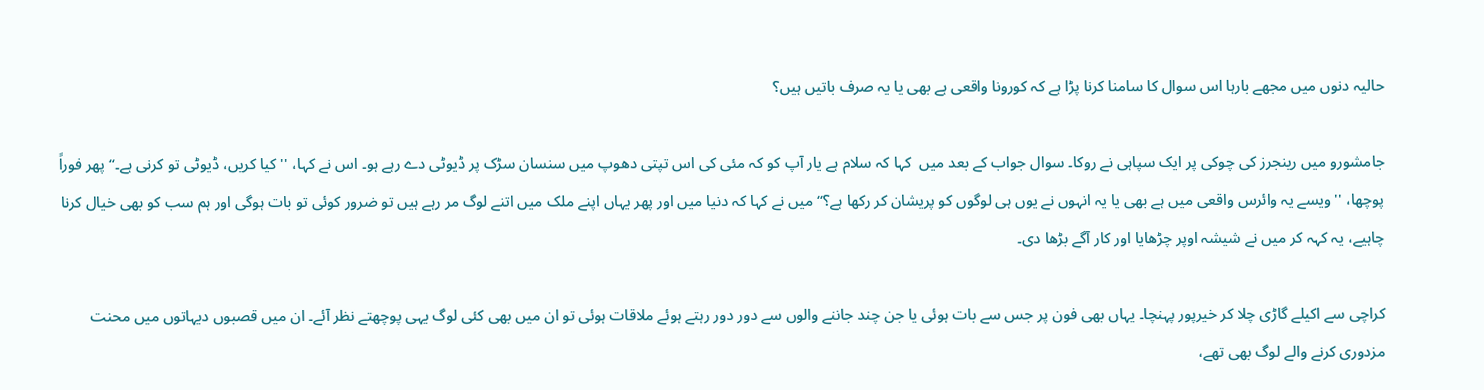حالیہ دنوں میں مجھے بارہا اس سوال کا سامنا کرنا پڑا ہے کہ کورونا واقعی ہے بھی یا یہ صرف باتیں ہیں؟

جامشورو میں رینجرز کی چوکی پر ایک سپاہی نے روکا۔ سوال جواب کے بعد میں  کہا کہ سلام ہے یار آپ کو کہ مئی کی اس تپتی دھوپ میں سنسان سڑک پر ڈیوٹی دے رہے ہو۔ اس نے کہا، ''کیا کریں، ڈیوٹی تو کرنی ہے۔‘‘ پھر فوراً پوچھا، ''ویسے یہ وائرس واقعی میں ہے بھی یا یہ انہوں نے یوں ہی لوگوں کو پریشان کر رکھا ہے؟‘‘ میں نے کہا کہ دنیا میں اور پھر یہاں اپنے ملک میں اتنے لوگ مر رہے ہیں تو ضرور کوئی تو بات ہوگی اور ہم سب کو بھی خیال کرنا چاہیے، یہ کہہ کر میں نے شیشہ اوپر چڑھایا اور کار آگے بڑھا دی۔

کراچی سے اکیلے گاڑی چلا کر خیرپور پہنچا۔ یہاں بھی فون پر جس سے بات ہوئی یا جن چند جاننے والوں سے دور دور رہتے ہوئے ملاقات ہوئی تو ان میں بھی کئی لوگ یہی پوچھتے نظر آئے۔ ان میں قصبوں دیہاتوں میں محنت مزدوری کرنے والے لوگ بھی تھے،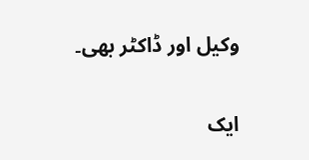وکیل اور ڈاکٹر بھی۔

ایک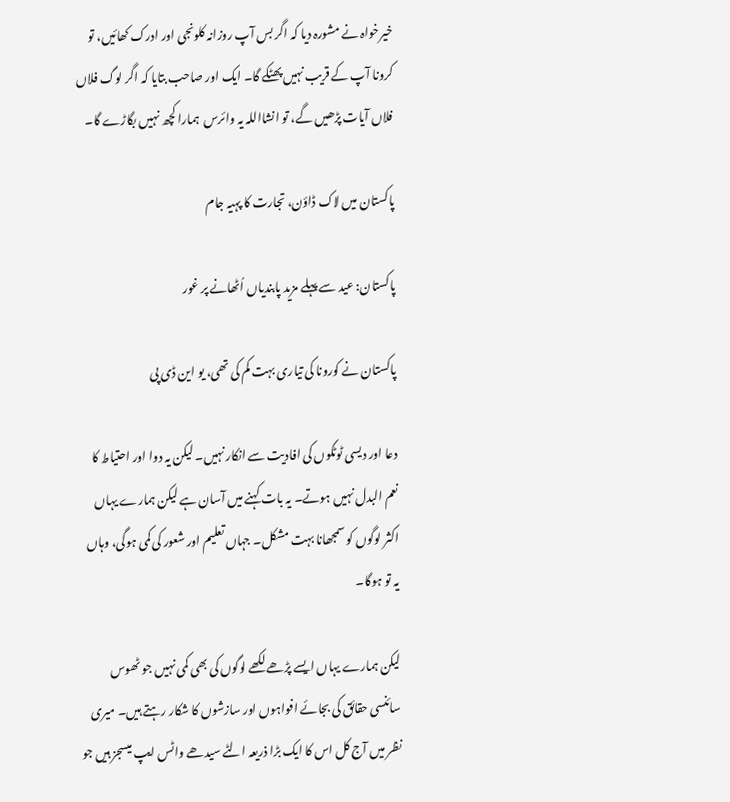خیرخواہ نے مشورہ دیا کہ اگر بس آپ روزانہ کلونجی اور ادرک کھائیں، تو کرونا آپ کے قریب نہیں پھٹکے گا۔ ایک اور صاحب بتایا کہ اگر لوگ فلاں فلاں آیات پڑھیں گے، تو انشااللہ یہ وائرس  ہمارا کچھ نہیں بگاڑے گا۔

پاکستان میں لاک ڈاؤن، تجارت کا پہیہ جام

پاکستان: عید سے پہلے مزید پابندیاں اُٹھانے پر غور

پاکستان نے کورونا کی تیاری بہت کم کی تھی، یو این ڈی پی

دعا اور دیسی ٹوٹکوں کی افادیت سے انکار نہیں۔ لیکن یہ دوا اور احتیاط کا نعم البدل نہیں ہوتے۔ یہ بات کہنے میں آسان ہے لیکن ہمارے یہاں اکثر لوگوں کو سمجھانا بہت مشکل۔ جہاں تعلیم اور شعور کی کمی ہوگی، وہاں یہ تو ہوگا۔

لیکن ہمارے یہاں ایسے پڑھے لکھے لوگوں کی بھی کمی نہیں جو ٹھوس سائنسی حقائق کی بجائے افواہوں اور سازشوں کا شکار رہتے ہیں۔ میری نظر میں آج کل اس کا ایک بڑا ذریعہ الٹے سیدھے واٹس ایپ میسجز ہیں جو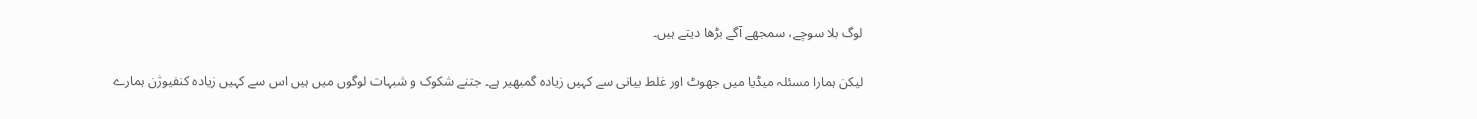لوگ بلا سوچے، سمجھے آگے بڑھا دیتے ہیں۔

لیکن ہمارا مسئلہ میڈیا میں جھوٹ اور غلط بیانی سے کہیں زیادہ گمبھیر ہے۔ جتنے شکوک و شبہات لوگوں میں ہیں اس سے کہیں زیادہ کنفیوژن ہمارے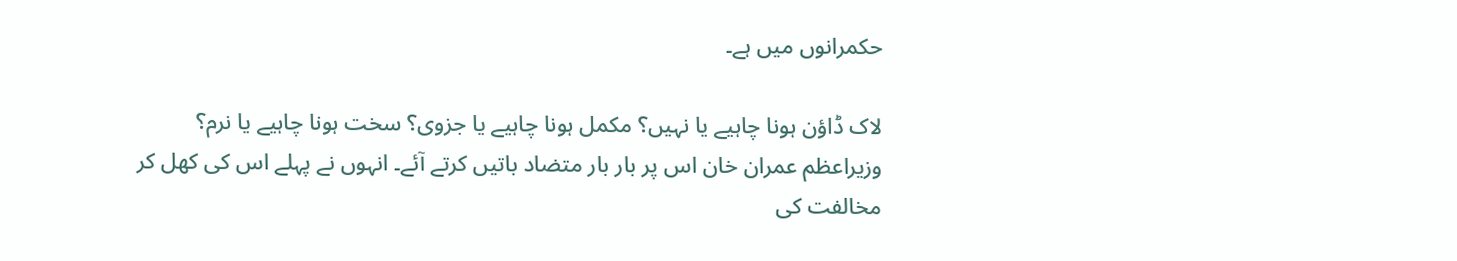حکمرانوں میں ہے۔

لاک ڈاؤن ہونا چاہیے یا نہیں؟ مکمل ہونا چاہیے یا جزوی؟ سخت ہونا چاہیے یا نرم؟ وزیراعظم عمران خان اس پر بار بار متضاد باتیں کرتے آئے۔ انہوں نے پہلے اس کی کھل کر مخالفت کی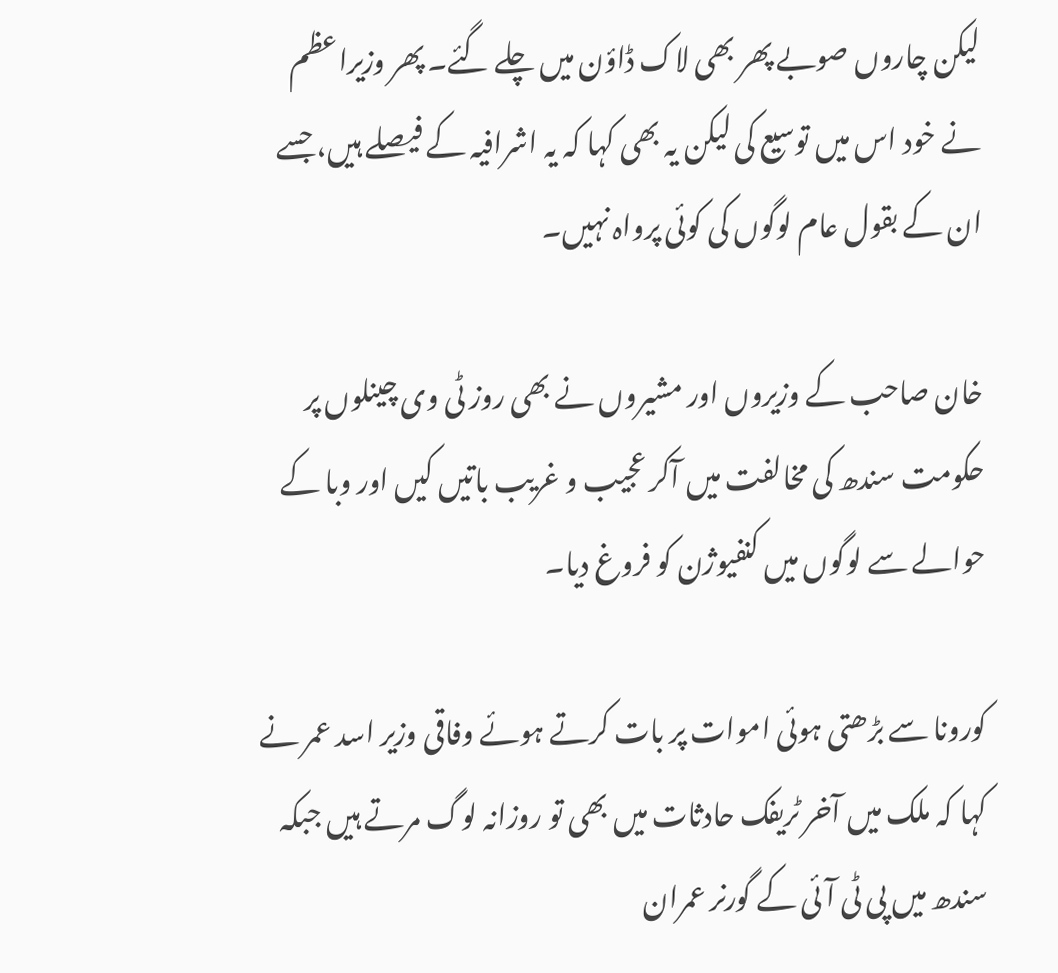لیکن چاروں صوبے پھر بھی لاک ڈاؤن میں چلے گئے۔ پھر وزیراعظم نے خود اس میں توسیع کی لیکن یہ بھی کہا کہ یہ اشرافیہ کے فیصلے ہیں، جسے ان کے بقول عام لوگوں کی کوئی پرواہ نہیں۔

خان صاحب کے وزیروں اور مشیروں نے بھی روز ٹی وی چینلوں پر حکومت سندھ کی مخالفت میں آکر عجیب و غریب باتیں کیں اور وبا کے حوالے سے لوگوں میں کنفیوژن کو فروغ دیا۔

کورونا سے بڑھتی ہوئی اموات پر بات کرتے ہوئے وفاقی وزیر اسد عمر نے کہا کہ ملک میں آخر ٹریفک حادثات میں بھی تو روزانہ لوگ مرتے ہیں جبکہ سندھ میں پی ٹی آئی کے گورنر عمران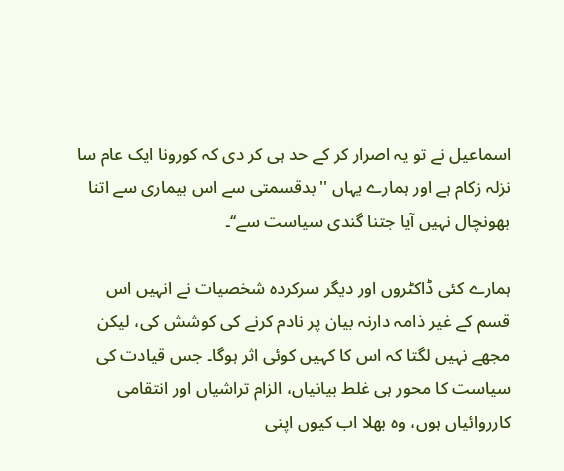اسماعیل نے تو یہ اصرار کر کے حد ہی کر دی کہ کورونا ایک عام سا نزلہ زکام ہے اور ہمارے یہاں ''بدقسمتی سے اس بیماری سے اتنا بھونچال نہیں آیا جتنا گندی سیاست سے‘‘۔

ہمارے کئی ڈاکٹروں اور دیگر سرکردہ شخصیات نے انہیں اس قسم کے غیر ذامہ دارنہ بیان پر نادم کرنے کی کوشش کی، لیکن مجھے نہیں لگتا کہ اس کا کہیں کوئی اثر ہوگا۔ جس قیادت کی سیاست کا محور ہی غلط بیانیاں، الزام تراشیاں اور انتقامی کارروائیاں ہوں، وہ بھلا اب کیوں اپنی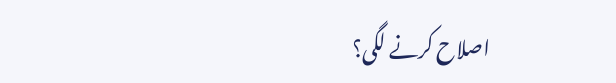اصلاح کرنے لگی؟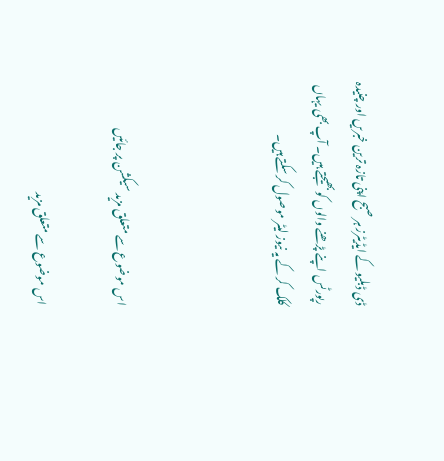ڈی ڈبلیو کے ایڈیٹرز ہر صبح اپنی تازہ ترین خبریں اور چنیدہ رپورٹس اپنے پڑھنے والوں کو بھیجتے ہیں۔ آپ بھی یہاں کلک کر کے یہ نیوز لیٹر موصول کر سکتے ہیں۔



اس موضوع سے متعلق مزید سیکشن پر جائیں

اس موضوع سے متعلق مزید